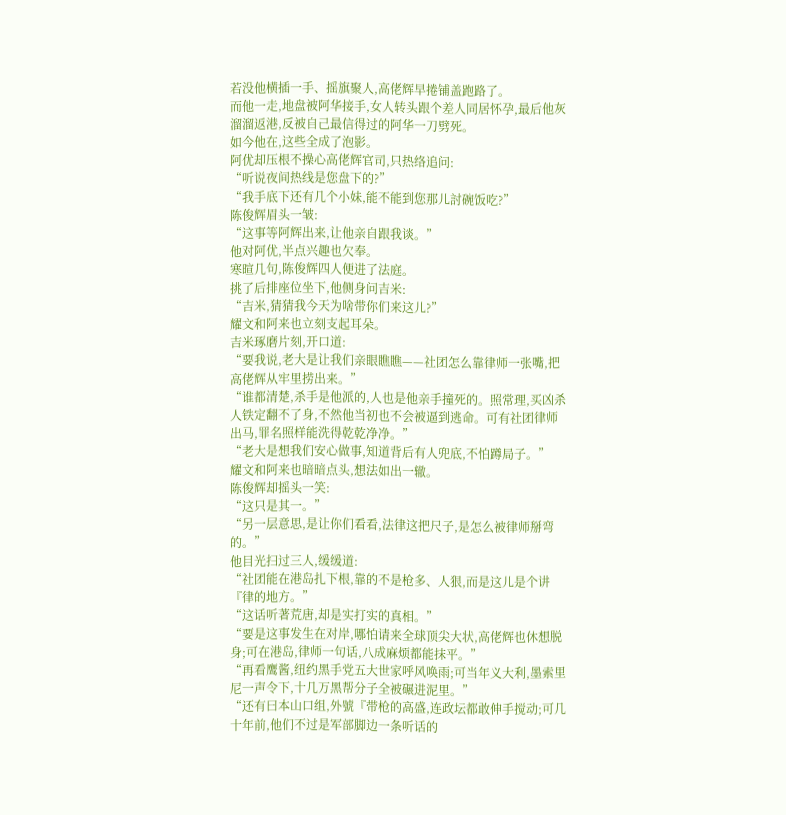若没他横插一手、摇旗聚人,高佬辉早捲铺盖跑路了。
而他一走,地盘被阿华接手,女人转头跟个差人同居怀孕,最后他灰溜溜返港,反被自己最信得过的阿华一刀劈死。
如今他在,这些全成了泡影。
阿优却压根不操心高佬辉官司,只热络追问:
“听说夜间热线是您盘下的?”
“我手底下还有几个小妹,能不能到您那儿討碗饭吃?”
陈俊辉眉头一皱:
“这事等阿辉出来,让他亲自跟我谈。”
他对阿优,半点兴趣也欠奉。
寒暄几句,陈俊辉四人便进了法庭。
挑了后排座位坐下,他侧身问吉米:
“吉米,猜猜我今天为啥带你们来这儿?”
耀文和阿来也立刻支起耳朵。
吉米琢磨片刻,开口道:
“要我说,老大是让我们亲眼瞧瞧——社团怎么靠律师一张嘴,把高佬辉从牢里捞出来。”
“谁都清楚,杀手是他派的,人也是他亲手撞死的。照常理,买凶杀人铁定翻不了身,不然他当初也不会被逼到逃命。可有社团律师出马,罪名照样能洗得乾乾净净。”
“老大是想我们安心做事,知道背后有人兜底,不怕蹲局子。”
耀文和阿来也暗暗点头,想法如出一辙。
陈俊辉却摇头一笑:
“这只是其一。”
“另一层意思,是让你们看看,法律这把尺子,是怎么被律师掰弯的。”
他目光扫过三人,缓缓道:
“社团能在港岛扎下根,靠的不是枪多、人狠,而是这儿是个讲『律的地方。”
“这话听著荒唐,却是实打实的真相。”
“要是这事发生在对岸,哪怕请来全球顶尖大状,高佬辉也休想脱身;可在港岛,律师一句话,八成麻烦都能抹平。”
“再看鹰酱,纽约黑手党五大世家呼风唤雨;可当年义大利,墨索里尼一声令下,十几万黑帮分子全被碾进泥里。”
“还有曰本山口组,外號『带枪的高盛,连政坛都敢伸手搅动;可几十年前,他们不过是军部脚边一条听话的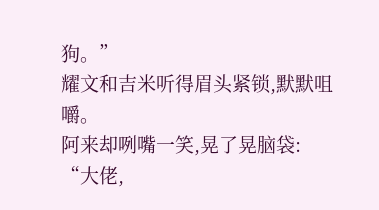狗。”
耀文和吉米听得眉头紧锁,默默咀嚼。
阿来却咧嘴一笑,晃了晃脑袋:
“大佬,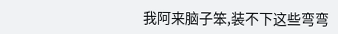我阿来脑子笨,装不下这些弯弯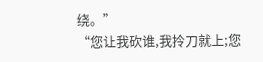绕。”
“您让我砍谁,我拎刀就上;您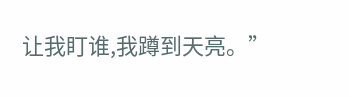让我盯谁,我蹲到天亮。”